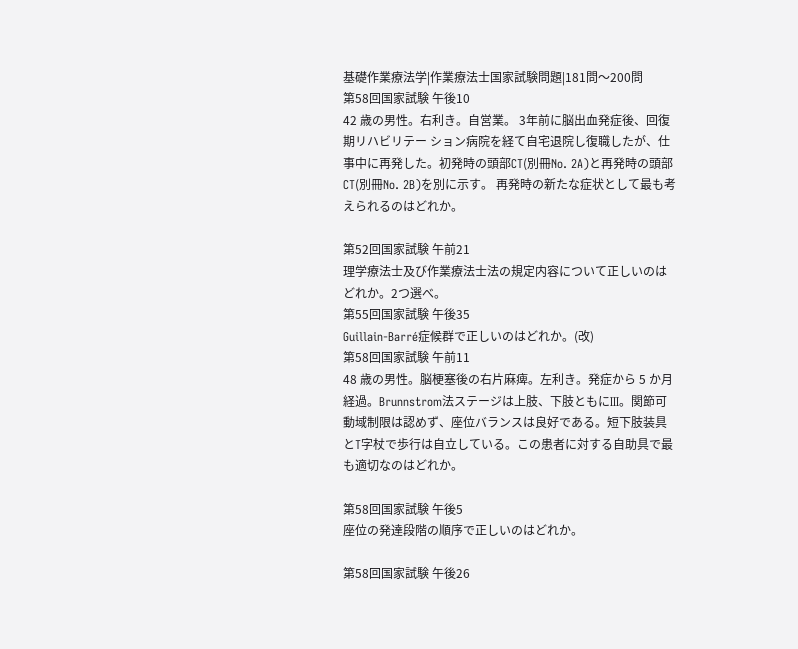基礎作業療法学|作業療法士国家試験問題|181問〜200問
第58回国家試験 午後10
42 歳の男性。右利き。自営業。 3年前に脳出血発症後、回復期リハビリテー ション病院を経て自宅退院し復職したが、仕事中に再発した。初発時の頭部CT(別冊No. 2A)と再発時の頭部CT(別冊No. 2B)を別に示す。 再発時の新たな症状として最も考えられるのはどれか。

第52回国家試験 午前21
理学療法士及び作業療法士法の規定内容について正しいのはどれか。2つ選べ。
第55回国家試験 午後35
Guillain-Barré症候群で正しいのはどれか。(改)
第58回国家試験 午前11
48 歳の男性。脳梗塞後の右片麻痺。左利き。発症から 5 か月経過。Brunnstrom法ステージは上肢、下肢ともにIII。関節可動域制限は認めず、座位バランスは良好である。短下肢装具とT字杖で歩行は自立している。この患者に対する自助具で最も適切なのはどれか。

第58回国家試験 午後5
座位の発達段階の順序で正しいのはどれか。

第58回国家試験 午後26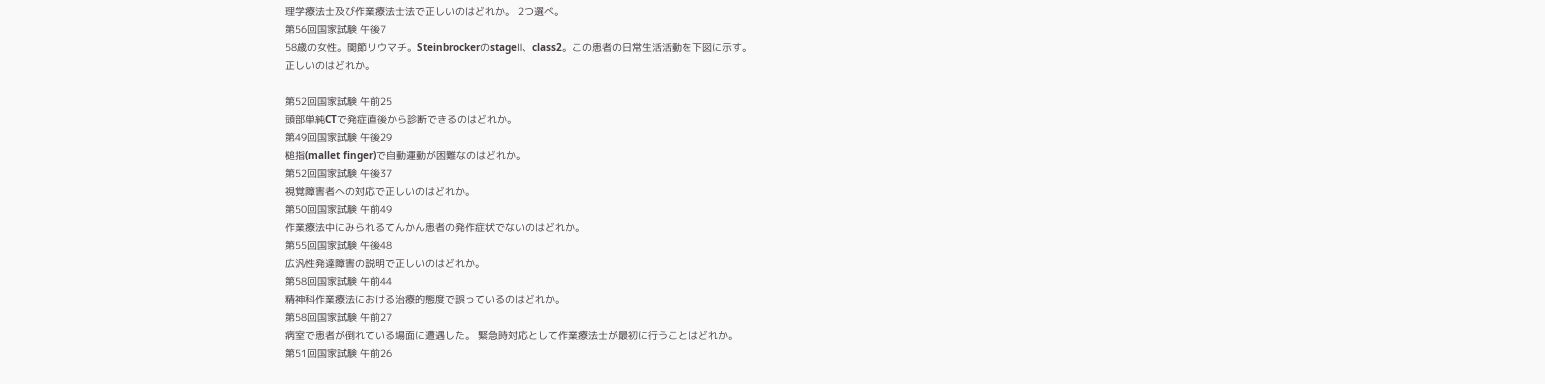理学療法士及び作業療法士法で正しいのはどれか。 2つ選べ。
第56回国家試験 午後7
58歳の女性。関節リウマチ。SteinbrockerのstageⅡ、class2。この患者の日常生活活動を下図に示す。
正しいのはどれか。

第52回国家試験 午前25
頭部単純CTで発症直後から診断できるのはどれか。
第49回国家試験 午後29
槌指(mallet finger)で自動運動が困難なのはどれか。
第52回国家試験 午後37
視覚障害者への対応で正しいのはどれか。
第50回国家試験 午前49
作業療法中にみられるてんかん患者の発作症状でないのはどれか。
第55回国家試験 午後48
広汎性発達障害の説明で正しいのはどれか。
第58回国家試験 午前44
精神科作業療法における治療的態度で誤っているのはどれか。
第58回国家試験 午前27
病室で患者が倒れている場面に遭遇した。 緊急時対応として作業療法士が最初に行うことはどれか。
第51回国家試験 午前26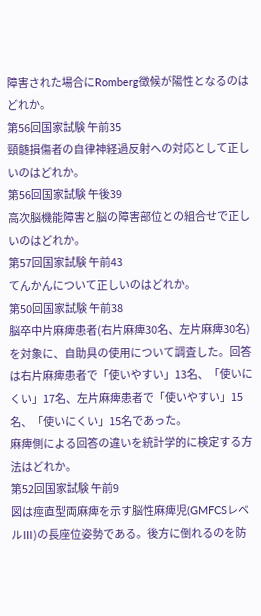障害された場合にRomberg徴候が陽性となるのはどれか。
第56回国家試験 午前35
頸髄損傷者の自律神経過反射への対応として正しいのはどれか。
第56回国家試験 午後39
高次脳機能障害と脳の障害部位との組合せで正しいのはどれか。
第57回国家試験 午前43
てんかんについて正しいのはどれか。
第50回国家試験 午前38
脳卒中片麻痺患者(右片麻痺30名、左片麻痺30名)を対象に、自助具の使用について調査した。回答は右片麻痺患者で「使いやすい」13名、「使いにくい」17名、左片麻痺患者で「使いやすい」15名、「使いにくい」15名であった。
麻痺側による回答の違いを統計学的に検定する方法はどれか。
第52回国家試験 午前9
図は痙直型両麻痺を示す脳性麻痺児(GMFCSレベルⅢ)の長座位姿勢である。後方に倒れるのを防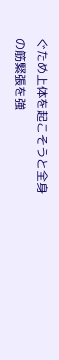ぐため上体を起こそうと全身の筋緊張を強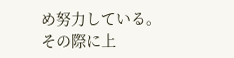め努力している。
その際に上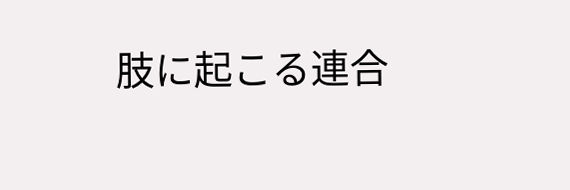肢に起こる連合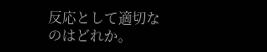反応として適切なのはどれか。